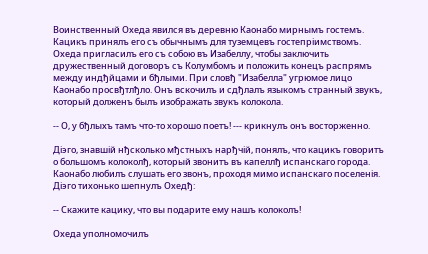Воинственный Охеда явился въ деревню Каонабо мирнымъ гостемъ. Кацикъ принялъ его съ обычнымъ для туземцевъ гостепріимствомъ. Охеда пригласилъ его съ собою въ Изабеллу, чтобы заключить дружественный договоръ съ Колумбомъ и положить конецъ распрямъ между индђйцами и бђлыми. При словђ "Изабелла" угрюмое лицо Каонабо просвђтлђло. Онъ вскочилъ и сдђлалъ языкомъ странный звукъ, который долженъ былъ изображать звукъ колокола.

-- О, у бђлыхъ тамъ что-то хорошо поетъ! --- крикнулъ онъ восторженно.

Діэго, знавшій нђсколько мђстныхъ нарђчій, понялъ, что кацикъ говоритъ о большомъ колоколђ, который звонитъ въ капеллђ испанскаго города. Каонабо любилъ слушать его звонъ, проходя мимо испанскаго поселенія. Діэго тихонько шепнулъ Охедђ:

-- Скажите кацику, что вы подарите ему нашъ колоколъ!

Охеда уполномочилъ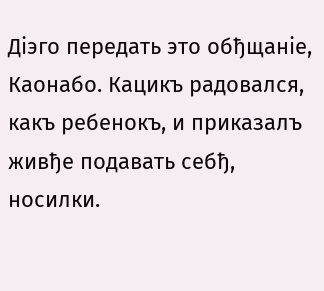Діэго передать это обђщаніе, Каонабо. Кацикъ радовался, какъ ребенокъ, и приказалъ живђе подавать себђ, носилки.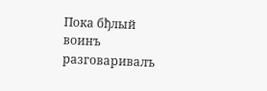Пока бђлый воинъ разговаривалъ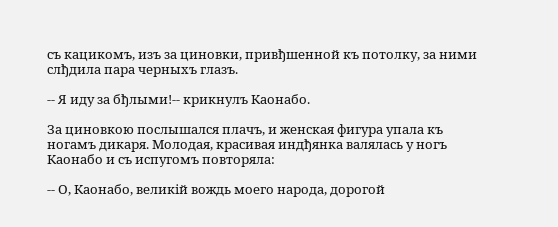съ кацикомъ, изъ за циновки, привђшенной къ потолку, за ними слђдила пара черныхъ глазъ.

-- Я иду за бђлыми!-- крикнулъ Каонабо.

За циновкою послышался плачъ, и женская фигура упала къ ногамъ дикаря. Молодая, красивая индђянка валялась у ногъ Каонабо и съ испугомъ повторяла:

-- О, Каонабо, великій вождь моего народа, дорогой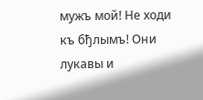мужъ мой! Не ходи къ бђлымъ! Они лукавы и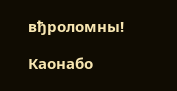вђроломны!

Каонабо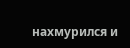нахмурился и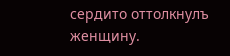сердито оттолкнулъ женщину.